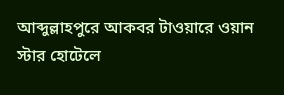আব্দুল্লাহপুরে আকবর টাওয়ারে ওয়ান স্টার হোটেলে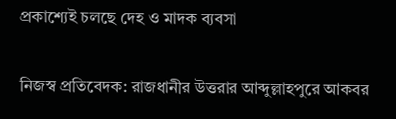প্রকাশ্যেই চলছে দেহ ও মাদক ব্যবসা

নিজস্ব প্রতিবেদক: রাজধানীর উত্তরার আব্দুল্লাহপুরে আকবর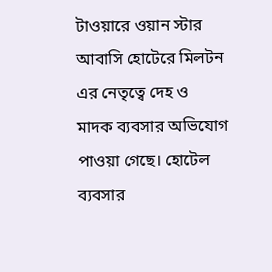টাওয়ারে ওয়ান স্টার আবাসি হোটেরে মিলটন এর নেতৃত্বে দেহ ও মাদক ব্যবসার অভিযোগ পাওয়া গেছে। হোটেল ব্যবসার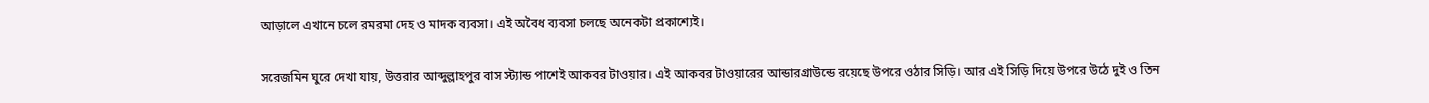আড়ালে এখানে চলে রমরমা দেহ ও মাদক ব্যবসা। এই অবৈধ ব্যবসা চলছে অনেকটা প্রকাশ্যেই।

সরেজমিন ঘুরে দেখা যায়, উত্তরার আব্দুল্লাহপুর বাস স্ট্যান্ড পাশেই আকবর টাওয়ার। এই আকবর টাওয়ারের আন্ডারগ্রাউন্ডে রয়েছে উপরে ওঠার সিড়ি। আর এই সিড়ি দিয়ে উপরে উঠে দুই ও তিন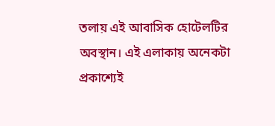তলায় এই আবাসিক হোটেলটির অবস্থান। এই এলাকায় অনেকটা প্রকাশ্যেই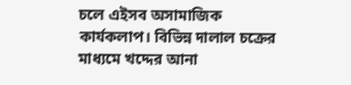চলে এইসব অসামাজিক কার্যকলাপ। বিভিন্ন দালাল চক্রের মাধ্যমে খদ্দের আনা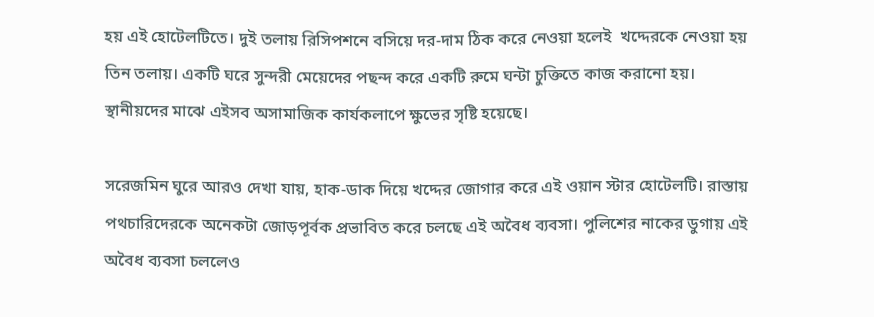হয় এই হোটেলটিতে। দুই তলায় রিসিপশনে বসিয়ে দর-দাম ঠিক করে নেওয়া হলেই  খদ্দেরকে নেওয়া হয় তিন তলায়। একটি ঘরে সুন্দরী মেয়েদের পছন্দ করে একটি রুমে ঘন্টা চুক্তিতে কাজ করানো হয়। স্থানীয়দের মাঝে এইসব অসামাজিক কার্যকলাপে ক্ষুভের সৃষ্টি হয়েছে।

সরেজমিন ঘুরে আরও দেখা যায়, হাক-ডাক দিয়ে খদ্দের জোগার করে এই ওয়ান স্টার হোটেলটি। রাস্তায় পথচারিদেরকে অনেকটা জোড়পূর্বক প্রভাবিত করে চলছে এই অবৈধ ব্যবসা। পুলিশের নাকের ডুগায় এই অবৈধ ব্যবসা চললেও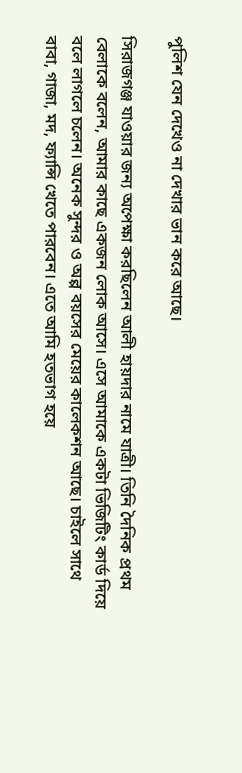পুলিশ যেন দেখেও না দেখার ভান করে আছে।

সিরাজগঞ্জ যাওয়ার জন্য অপেক্ষা করছিলেন আলী হায়দার নামে যাত্রী। তিনি দৈনিক প্রথম বেলাকে বলেন, আমার কাছে একজন লোক আসে। এসে আমাকে একটা ভিজিটিং কার্ড দিয়ে বলে লাগলে চলেন। অনেক সুন্দর ও অল্প বয়সের মেয়ের কালেকশন আছে। চাইলে সাথে বাবা, গাজা, মদ, ফ্যান্সি খেতে পারবেন। এতে আমি হতভাগ হয়ে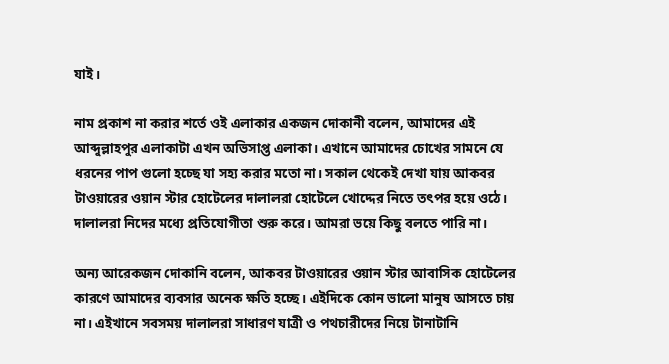যাই।

নাম প্রকাশ না করার শর্তে ওই এলাকার একজন দোকানী বলেন, আমাদের এই আব্দুল্লাহপুর এলাকাটা এখন অভিসাপ্ত এলাকা। এখানে আমাদের চোখের সামনে যে ধরনের পাপ গুলো হচ্ছে যা সহ্য করার মতো না। সকাল থেকেই দেখা যায় আকবর টাওয়ারের ওয়ান স্টার হোটেলের দালালরা হোটেলে খোদ্দের নিতে তৎপর হয়ে ওঠে। দালালরা নিদের মধ্যে প্রতিযোগীতা শুরু করে। আমরা ভয়ে কিছু বলতে পারি না।

অন্য আরেকজন দোকানি বলেন, আকবর টাওয়ারের ওয়ান স্টার আবাসিক হোটেলের কারণে আমাদের ব্যবসার অনেক ক্ষতি হচ্ছে। এইদিকে কোন ভালো মানুষ আসতে চায় না। এইখানে সবসময় দালালরা সাধারণ যাত্রী ও পথচারীদের নিয়ে টানাটানি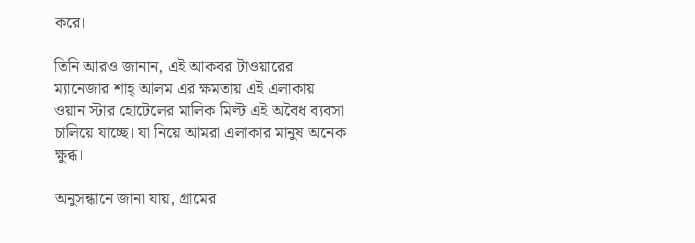করে।

তিনি আরও জানান, এই আকবর টাওয়ারের ম্যানেজার শাহ্ আলম এর ক্ষমতায় এই এলাকায় ওয়ান স্টার হোটেলের মালিক মিল্ট এই অবৈধ ব্যবসা চালিয়ে যাচ্ছে। যা নিয়ে আমরা এলাকার মানুষ অনেক ক্ষুব্ধ।

অনুসন্ধানে জানা যায়, গ্রামের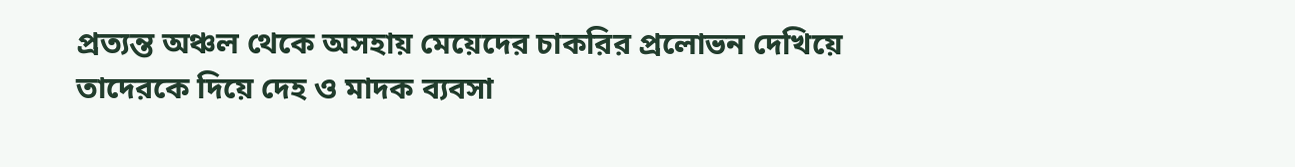প্রত্যন্ত অঞ্চল থেকে অসহায় মেয়েদের চাকরির প্রলোভন দেখিয়ে তাদেরকে দিয়ে দেহ ও মাদক ব্যবসা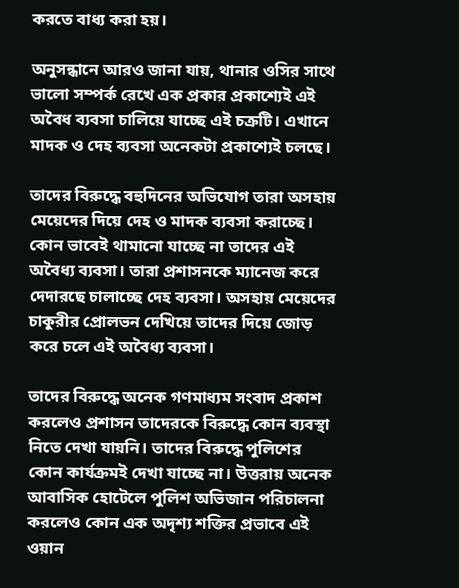করতে বাধ্য করা হয়।

অনুসন্ধানে আরও জানা যায়, থানার ওসির সাথে ভালো সম্পর্ক রেখে এক প্রকার প্রকাশ্যেই এই অবৈধ ব্যবসা চালিয়ে যাচ্ছে এই চক্রটি। এখানে মাদক ও দেহ ব্যবসা অনেকটা প্রকাশ্যেই চলছে।

তাদের বিরুদ্ধে বহুদিনের অভিযোগ তারা অসহায় মেয়েদের দিয়ে দেহ ও মাদক ব্যবসা করাচ্ছে। কোন ভাবেই থামানো যাচ্ছে না তাদের এই অবৈধ্য ব্যবসা। তারা প্রশাসনকে ম্যানেজ করে দেদারছে চালাচ্ছে দেহ ব্যবসা। অসহায় মেয়েদের চাকুরীর প্রোলভন দেখিয়ে তাদের দিয়ে জোড় করে চলে এই অবৈধ্য ব্যবসা।

তাদের বিরুদ্ধে অনেক গণমাধ্যম সংবাদ প্রকাশ করলেও প্রশাসন তাদেরকে বিরুদ্ধে কোন ব্যবস্থা নিতে দেখা যায়নি। তাদের বিরুদ্ধে পুলিশের কোন কার্যক্রমই দেখা যাচ্ছে না। উত্তরায় অনেক আবাসিক হোটেলে পুলিশ অভিজান পরিচালনা করলেও কোন এক অদৃশ্য শক্তির প্রভাবে এই ওয়ান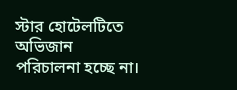স্টার হোটেলটিতে অভিজান পরিচালনা হচ্ছে না।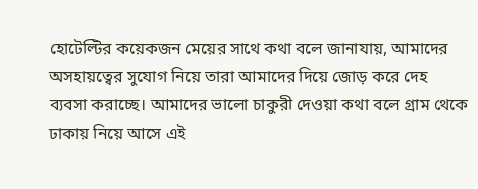হোটেল্টির কয়েকজন মেয়ের সাথে কথা বলে জানাযায়, আমাদের অসহায়ত্বের সুযোগ নিয়ে তারা আমাদের দিয়ে জোড় করে দেহ ব্যবসা করাচ্ছে। আমাদের ভালো চাকুরী দেওয়া কথা বলে গ্রাম থেকে ঢাকায় নিয়ে আসে এই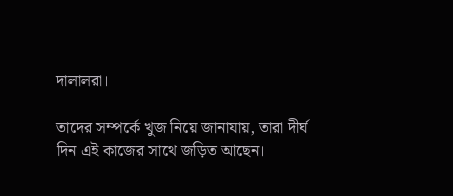দালালরা।

তাদের সম্পর্কে খুজ নিয়ে জানাযায়, তারা দীর্ঘ দিন এই কাজের সাথে জড়িত আছেন।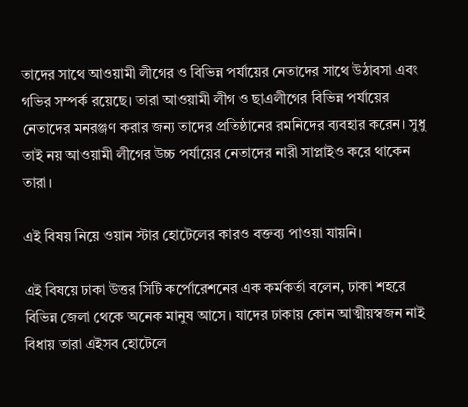তাদের সাথে আওয়ামী লীগের ও বিভিন্ন পর্যায়ের নেতাদের সাথে উঠাবসা এবং গভির সম্পর্ক রয়েছে। তারা আওয়ামী লীগ ও ছাএলীগের বিভিন্ন পর্যায়ের নেতাদের মনরঞ্জণ করার জন্য তাদের প্রতিষ্ঠানের রমনিদের ব্যবহার করেন। সুধু তাই নয় আওয়ামী লীগের উচ্চ পর্যায়ের নেতাদের নারী সাপ্লাইও করে থাকেন তারা।

এই বিষয় নিয়ে ওয়ান ‍স্টার হোটেলের কারও বক্তব্য পাওয়া যায়নি।

এই বিষয়ে ঢাকা উত্তর সিটি কর্পোরেশনের এক কর্মকর্তা বলেন, ঢাকা শহরে বিভিন্ন জেলা থেকে অনেক মানুষ আসে। যাদের ঢাকায় কোন আত্মীয়স্বজন নাই বিধায় তারা এইসব হোটেলে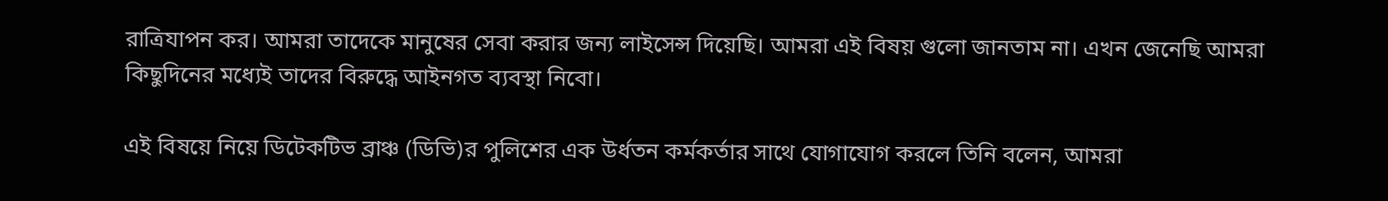রাত্রিযাপন কর। আমরা তাদেকে মানুষের সেবা করার জন্য লাইসেন্স দিয়েছি। আমরা এই বিষয় গুলো জানতাম না। এখন জেনেছি আমরা কিছুদিনের মধ্যেই তাদের বিরুদ্ধে আইনগত ব্যবস্থা নিবো।

এই বিষয়ে নিয়ে ডিটেকটিভ ব্রাঞ্চ (ডিভি)র পুলিশের এক উর্ধতন কর্মকর্তার সাথে যোগাযোগ করলে তিনি বলেন, আমরা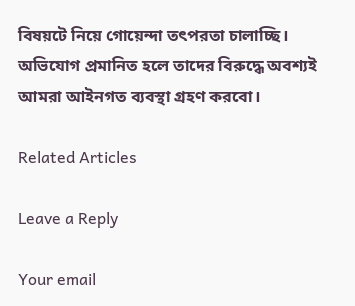বিষয়টে নিয়ে গোয়েন্দা তৎপরতা চালাচ্ছি। অভিযোগ প্রমানিত হলে তাদের বিরুদ্ধে অবশ্যই আমরা আইনগত ব্যবস্থা গ্রহণ করবো।

Related Articles

Leave a Reply

Your email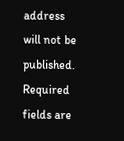address will not be published. Required fields are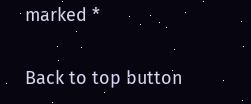marked *

Back to top button